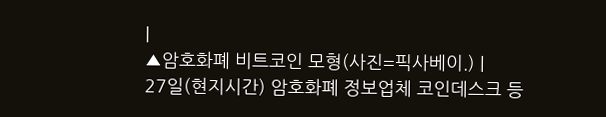|
▲암호화폐 비트코인 모형(사진=픽사베이.) |
27일(현지시간) 암호화폐 정보업체 코인데스크 등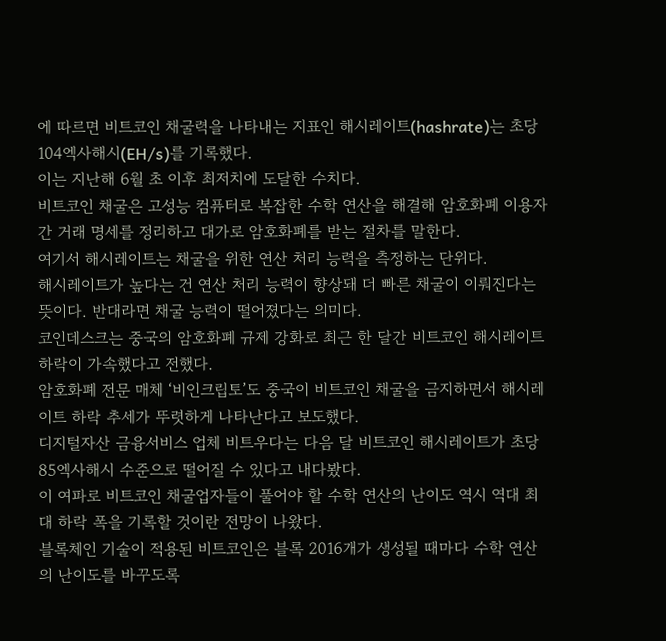에 따르면 비트코인 채굴력을 나타내는 지표인 해시레이트(hashrate)는 초당 104엑사해시(EH/s)를 기록했다.
이는 지난해 6월 초 이후 최저치에 도달한 수치다.
비트코인 채굴은 고성능 컴퓨터로 복잡한 수학 연산을 해결해 암호화폐 이용자 간 거래 명세를 정리하고 대가로 암호화폐를 받는 절차를 말한다.
여기서 해시레이트는 채굴을 위한 연산 처리 능력을 측정하는 단위다.
해시레이트가 높다는 건 연산 처리 능력이 향상돼 더 빠른 채굴이 이뤄진다는 뜻이다. 반대라면 채굴 능력이 떨어졌다는 의미다.
코인데스크는 중국의 암호화폐 규제 강화로 최근 한 달간 비트코인 해시레이트 하락이 가속했다고 전했다.
암호화폐 전문 매체 ‘비인크립토’도 중국이 비트코인 채굴을 금지하면서 해시레이트 하락 추세가 뚜렷하게 나타난다고 보도했다.
디지털자산 금융서비스 업체 비트우다는 다음 달 비트코인 해시레이트가 초당 85엑사해시 수준으로 떨어질 수 있다고 내다봤다.
이 여파로 비트코인 채굴업자들이 풀어야 할 수학 연산의 난이도 역시 역대 최대 하락 폭을 기록할 것이란 전망이 나왔다.
블록체인 기술이 적용된 비트코인은 블록 2016개가 생성될 때마다 수학 연산의 난이도를 바꾸도록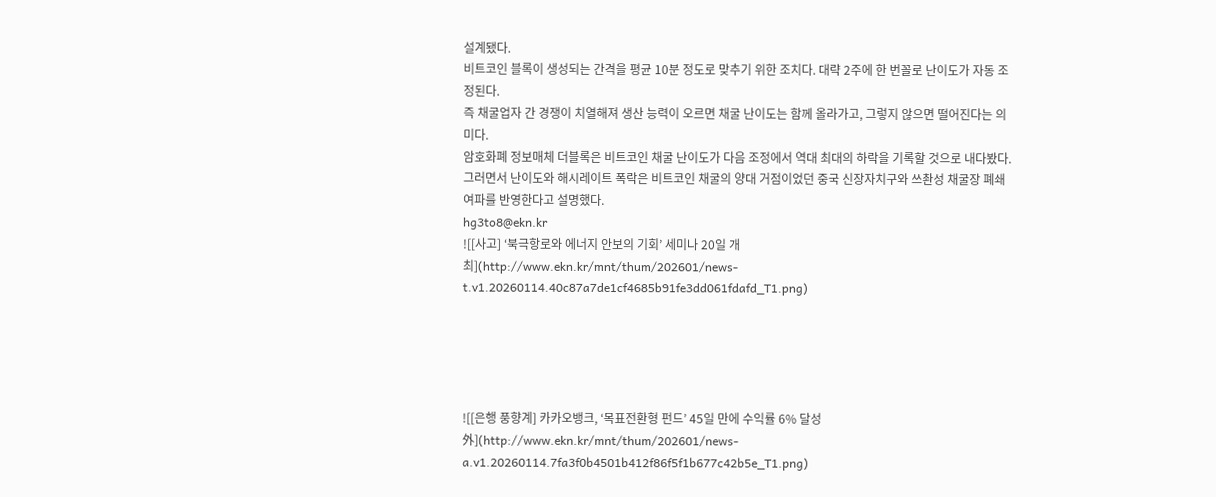설계됐다.
비트코인 블록이 생성되는 간격을 평균 10분 정도로 맞추기 위한 조치다. 대략 2주에 한 번꼴로 난이도가 자동 조정된다.
즉 채굴업자 간 경쟁이 치열해져 생산 능력이 오르면 채굴 난이도는 함께 올라가고, 그렇지 않으면 떨어진다는 의미다.
암호화폐 정보매체 더블록은 비트코인 채굴 난이도가 다음 조정에서 역대 최대의 하락을 기록할 것으로 내다봤다.
그러면서 난이도와 해시레이트 폭락은 비트코인 채굴의 양대 거점이었던 중국 신장자치구와 쓰촨성 채굴장 폐쇄 여파를 반영한다고 설명했다.
hg3to8@ekn.kr
![[사고] ‘북극항로와 에너지 안보의 기회’ 세미나 20일 개최](http://www.ekn.kr/mnt/thum/202601/news-t.v1.20260114.40c87a7de1cf4685b91fe3dd061fdafd_T1.png)





![[은행 풍향계] 카카오뱅크, ‘목표전환형 펀드’ 45일 만에 수익률 6% 달성 外](http://www.ekn.kr/mnt/thum/202601/news-a.v1.20260114.7fa3f0b4501b412f86f5f1b677c42b5e_T1.png)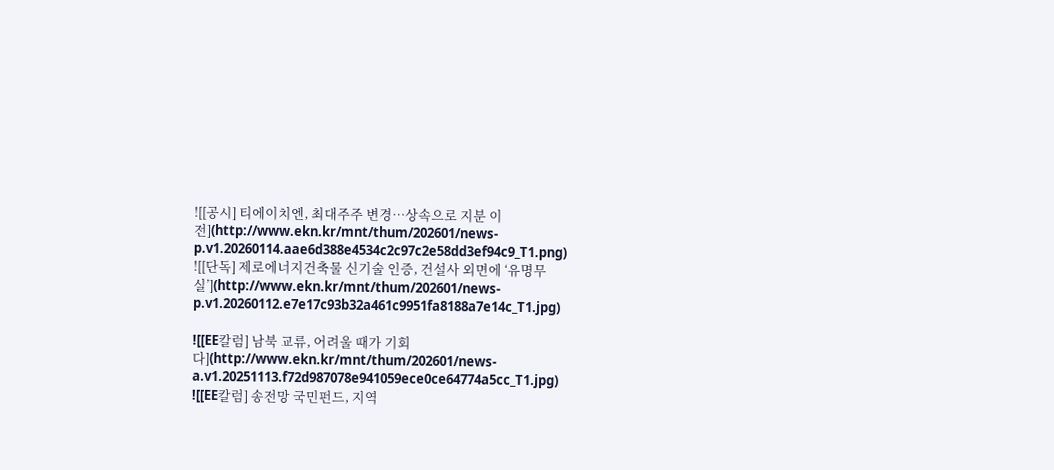![[공시] 티에이치엔, 최대주주 변경…상속으로 지분 이전](http://www.ekn.kr/mnt/thum/202601/news-p.v1.20260114.aae6d388e4534c2c97c2e58dd3ef94c9_T1.png)
![[단독] 제로에너지건축물 신기술 인증, 건설사 외면에 ‘유명무실’](http://www.ekn.kr/mnt/thum/202601/news-p.v1.20260112.e7e17c93b32a461c9951fa8188a7e14c_T1.jpg)

![[EE칼럼] 남북 교류, 어려울 때가 기회다](http://www.ekn.kr/mnt/thum/202601/news-a.v1.20251113.f72d987078e941059ece0ce64774a5cc_T1.jpg)
![[EE칼럼] 송전망 국민펀드, 지역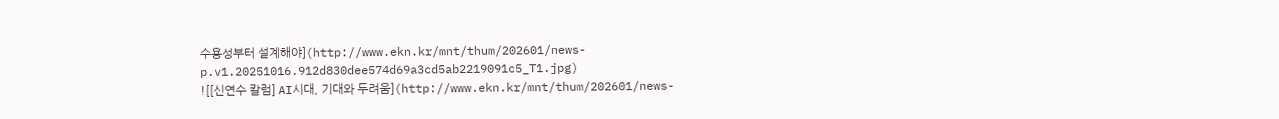수용성부터 설계해야](http://www.ekn.kr/mnt/thum/202601/news-p.v1.20251016.912d830dee574d69a3cd5ab2219091c5_T1.jpg)
![[신연수 칼럼] AI시대, 기대와 두려움](http://www.ekn.kr/mnt/thum/202601/news-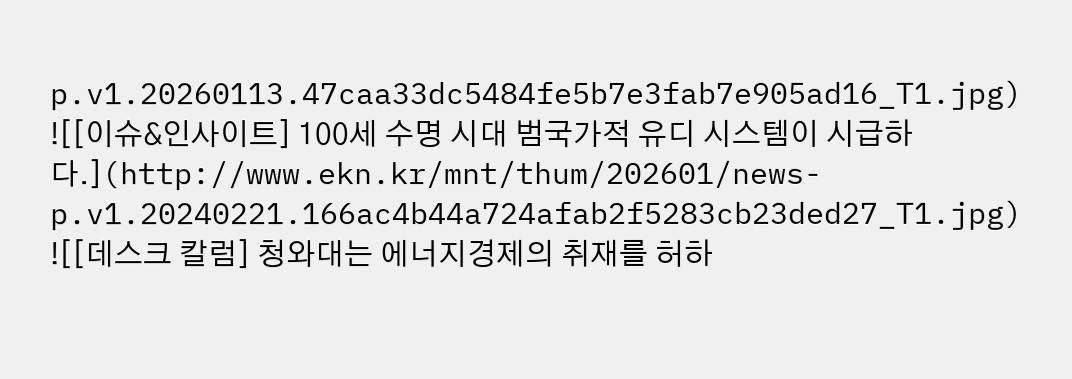p.v1.20260113.47caa33dc5484fe5b7e3fab7e905ad16_T1.jpg)
![[이슈&인사이트] 100세 수명 시대 범국가적 유디 시스템이 시급하다.](http://www.ekn.kr/mnt/thum/202601/news-p.v1.20240221.166ac4b44a724afab2f5283cb23ded27_T1.jpg)
![[데스크 칼럼] 청와대는 에너지경제의 취재를 허하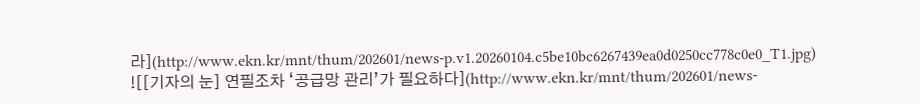라](http://www.ekn.kr/mnt/thum/202601/news-p.v1.20260104.c5be10bc6267439ea0d0250cc778c0e0_T1.jpg)
![[기자의 눈] 연필조차 ‘공급망 관리’가 필요하다](http://www.ekn.kr/mnt/thum/202601/news-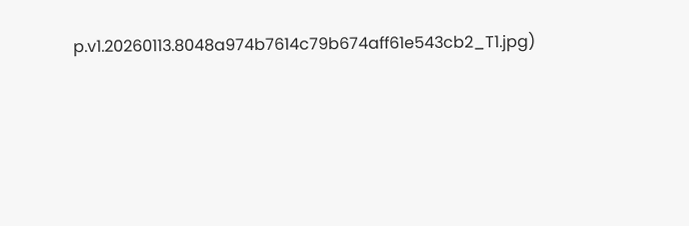p.v1.20260113.8048a974b7614c79b674aff61e543cb2_T1.jpg)